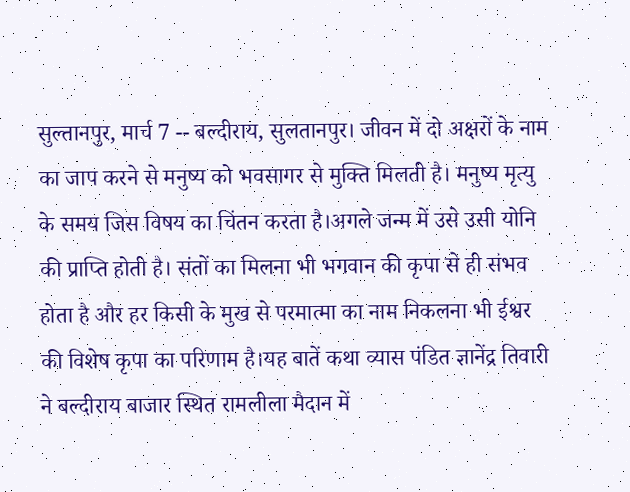सुल्तानपुर, मार्च 7 -- बल्दीराय, सुलतानपुर। जीवन में दो अक्षरों के नाम का जाप करने से मनुष्य को भवसागर से मुक्ति मिलती है। मनुष्य मृत्यु के समय जिस विषय का चिंतन करता है।अगले जन्म में उसे उसी योनि की प्राप्ति होती है। संतों का मिलना भी भगवान की कृपा से ही संभव होता है और हर किसी के मुख से परमात्मा का नाम निकलना भी ईश्वर की विशेष कृपा का परिणाम है।यह बातें कथा व्यास पंडित ज्ञानेंद्र तिवारी ने बल्दीराय बाजार स्थित रामलीला मैदान में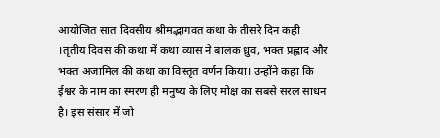आयोजित सात दिवसीय श्रीमद्भागवत कथा के तीसरे दिन कही ।तृतीय दिवस की कथा में कथा व्यास ने बालक ध्रुव, भक्त प्रह्लाद और भक्त अजामिल की कथा का विस्तृत वर्णन किया। उन्होंने कहा कि ईश्वर के नाम का स्मरण ही मनुष्य के लिए मोक्ष का सबसे सरल साधन है। इस संसार में जो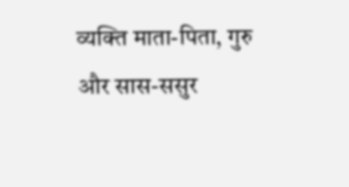व्यक्ति माता-पिता, गुरु और सास-ससुर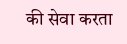की सेवा करता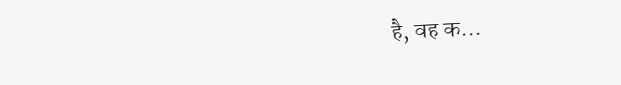है, वह क...